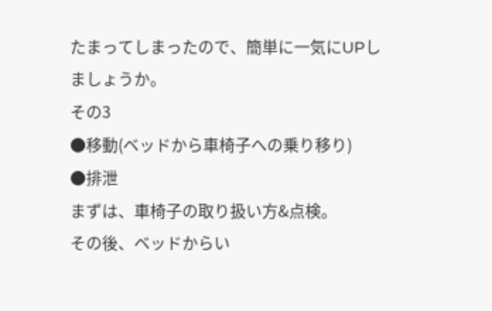たまってしまったので、簡単に一気にUPしましょうか。
その3
●移動(ベッドから車椅子への乗り移り)
●排泄
まずは、車椅子の取り扱い方&点検。
その後、ベッドからい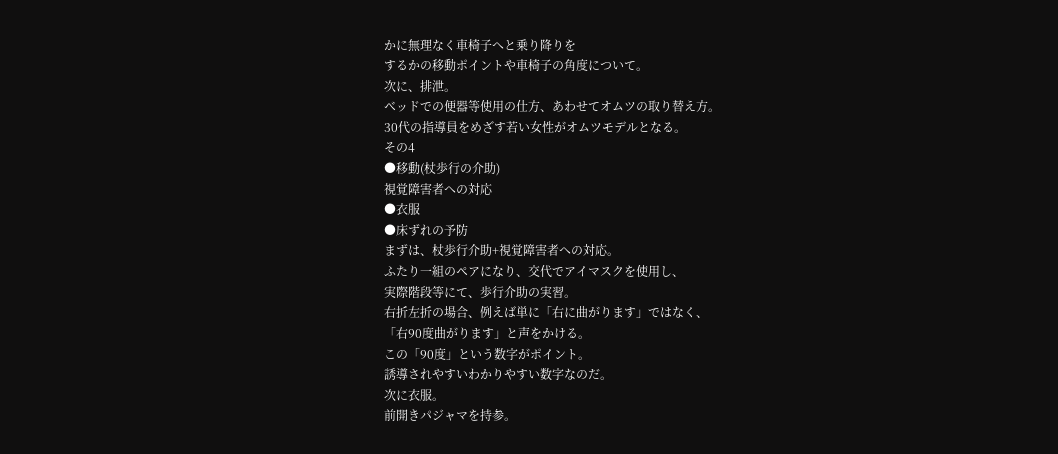かに無理なく車椅子へと乗り降りを
するかの移動ポイントや車椅子の角度について。
次に、排泄。
ベッドでの便器等使用の仕方、あわせてオムツの取り替え方。
30代の指導員をめざす若い女性がオムツモデルとなる。
その4
●移動(杖歩行の介助)
視覚障害者への対応
●衣服
●床ずれの予防
まずは、杖歩行介助+視覚障害者への対応。
ふたり一組のペアになり、交代でアイマスクを使用し、
実際階段等にて、歩行介助の実習。
右折左折の場合、例えば単に「右に曲がります」ではなく、
「右90度曲がります」と声をかける。
この「90度」という数字がポイント。
誘導されやすいわかりやすい数字なのだ。
次に衣服。
前開きパジャマを持参。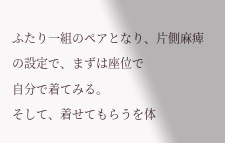ふたり一組のペアとなり、片側麻痺の設定で、まずは座位で
自分で着てみる。
そして、着せてもらうを体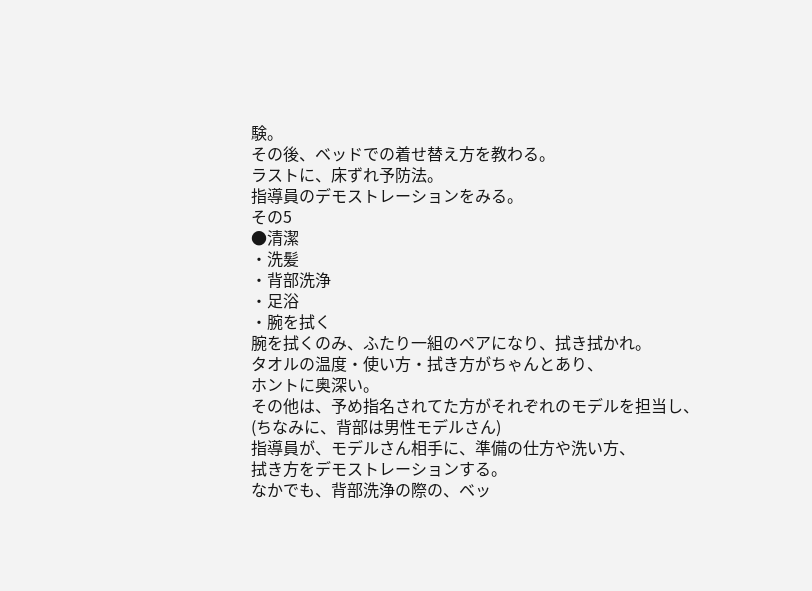験。
その後、ベッドでの着せ替え方を教わる。
ラストに、床ずれ予防法。
指導員のデモストレーションをみる。
その5
●清潔
・洗髪
・背部洗浄
・足浴
・腕を拭く
腕を拭くのみ、ふたり一組のペアになり、拭き拭かれ。
タオルの温度・使い方・拭き方がちゃんとあり、
ホントに奥深い。
その他は、予め指名されてた方がそれぞれのモデルを担当し、
(ちなみに、背部は男性モデルさん)
指導員が、モデルさん相手に、準備の仕方や洗い方、
拭き方をデモストレーションする。
なかでも、背部洗浄の際の、ベッ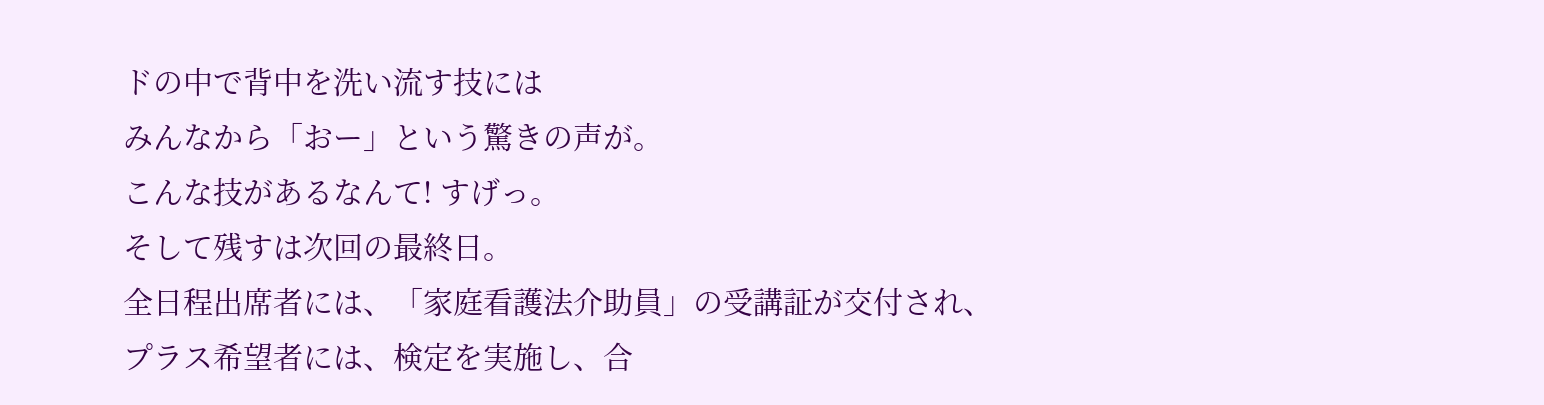ドの中で背中を洗い流す技には
みんなから「おー」という驚きの声が。
こんな技があるなんて! すげっ。
そして残すは次回の最終日。
全日程出席者には、「家庭看護法介助員」の受講証が交付され、
プラス希望者には、検定を実施し、合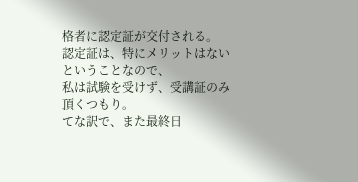格者に認定証が交付される。
認定証は、特にメリットはないということなので、
私は試験を受けず、受講証のみ頂くつもり。
てな訳で、また最終日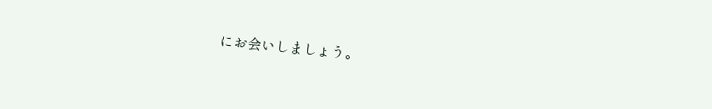にお会いしましょう。